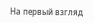На первый взгляд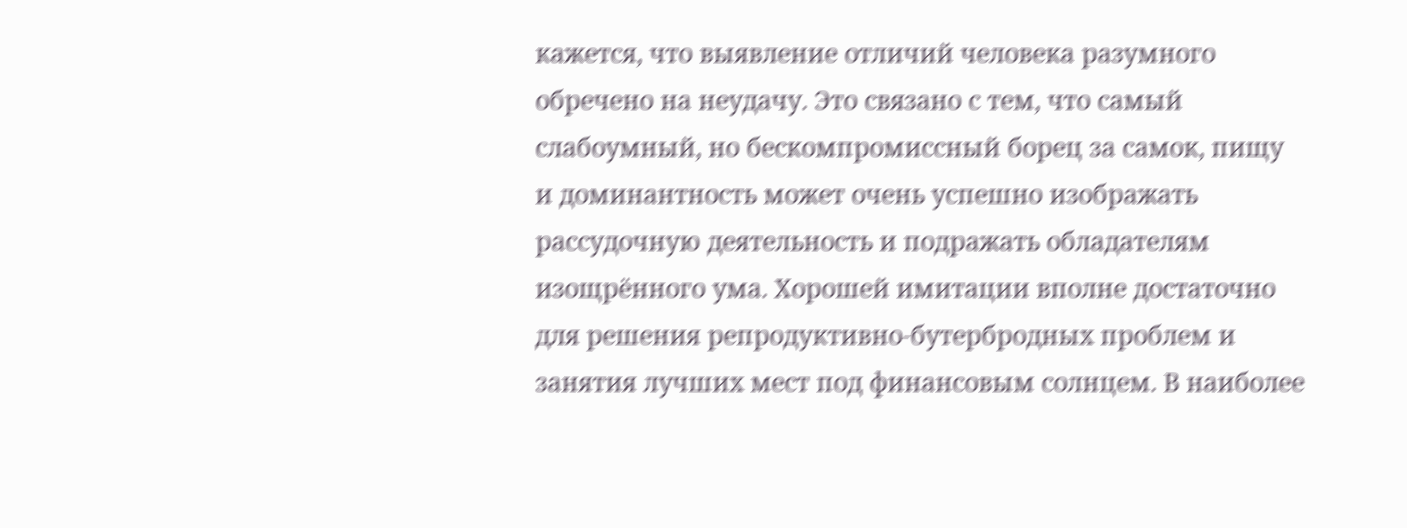кажется, что выявление отличий человека разумного обречено на неудачу. Это связано с тем, что самый слабоумный, но бескомпромиссный борец за самок, пищу и доминантность может очень успешно изображать рассудочную деятельность и подражать обладателям изощрённого ума. Хорошей имитации вполне достаточно для решения репродуктивно-бутербродных проблем и занятия лучших мест под финансовым солнцем. В наиболее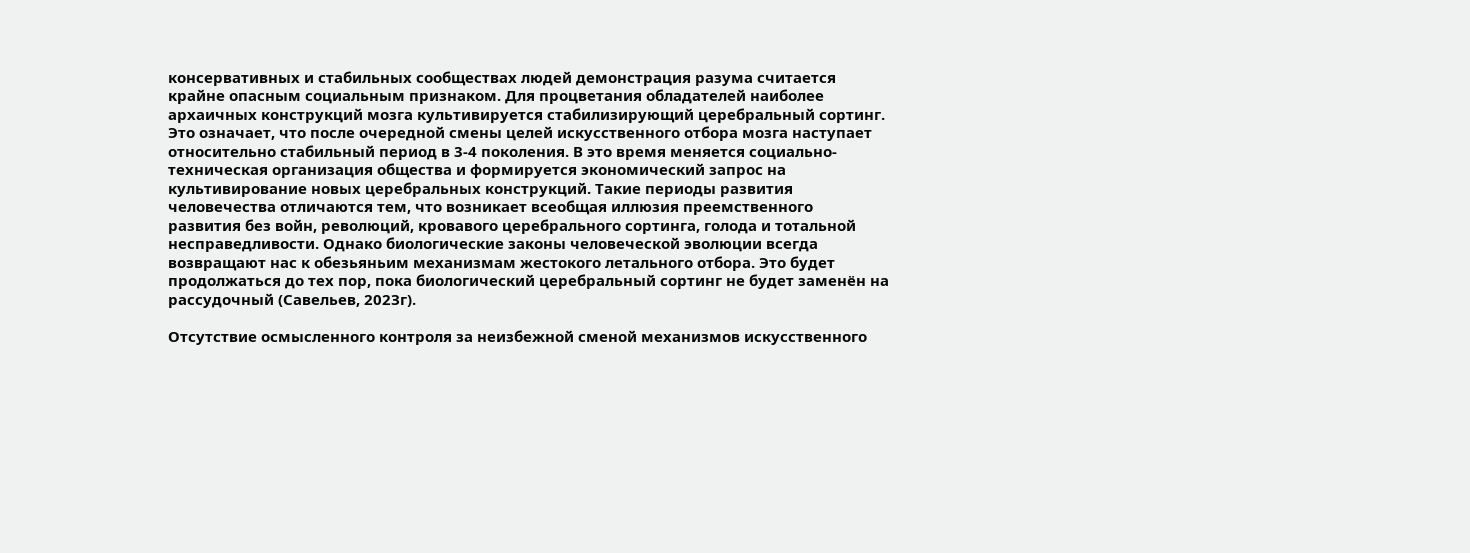консервативных и стабильных сообществах людей демонстрация разума считается крайне опасным социальным признаком. Для процветания обладателей наиболее архаичных конструкций мозга культивируется стабилизирующий церебральный сортинг. Это означает, что после очередной смены целей искусственного отбора мозга наступает относительно стабильный период в 3-4 поколения. В это время меняется социально-техническая организация общества и формируется экономический запрос на культивирование новых церебральных конструкций. Такие периоды развития человечества отличаются тем, что возникает всеобщая иллюзия преемственного развития без войн, революций, кровавого церебрального сортинга, голода и тотальной несправедливости. Однако биологические законы человеческой эволюции всегда возвращают нас к обезьяньим механизмам жестокого летального отбора. Это будет продолжаться до тех пор, пока биологический церебральный сортинг не будет заменён на рассудочный (Савельев, 202Зг).

Отсутствие осмысленного контроля за неизбежной сменой механизмов искусственного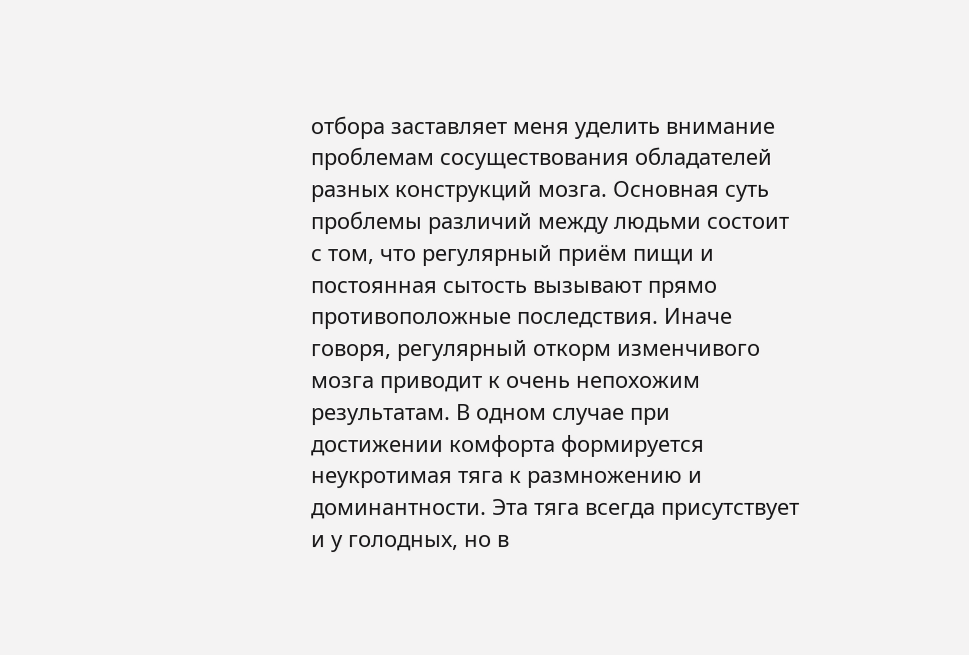отбора заставляет меня уделить внимание проблемам сосуществования обладателей разных конструкций мозга. Основная суть проблемы различий между людьми состоит с том, что регулярный приём пищи и постоянная сытость вызывают прямо противоположные последствия. Иначе говоря, регулярный откорм изменчивого мозга приводит к очень непохожим результатам. В одном случае при достижении комфорта формируется неукротимая тяга к размножению и доминантности. Эта тяга всегда присутствует и у голодных, но в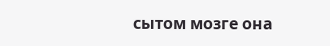сытом мозге она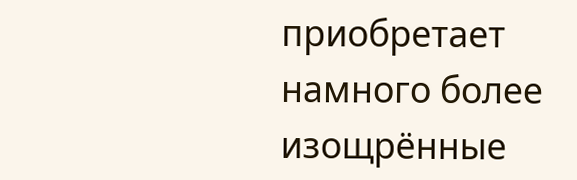приобретает намного более изощрённые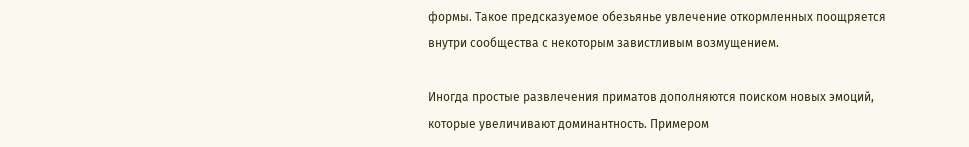формы. Такое предсказуемое обезьянье увлечение откормленных поощряется внутри сообщества с некоторым завистливым возмущением.

Иногда простые развлечения приматов дополняются поиском новых эмоций, которые увеличивают доминантность. Примером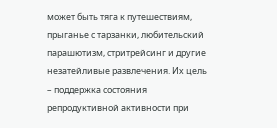может быть тяга к путешествиям, прыганье с тарзанки, любительский парашютизм, стритрейсинг и другие незатейливые развлечения. Их цель – поддержка состояния репродуктивной активности при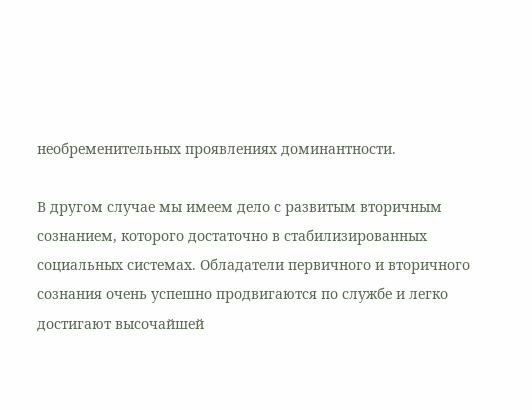необременительных проявлениях доминантности.

В другом случае мы имеем дело с развитым вторичным сознанием, которого достаточно в стабилизированных социальных системах. Обладатели первичного и вторичного сознания очень успешно продвигаются по службе и легко достигают высочайшей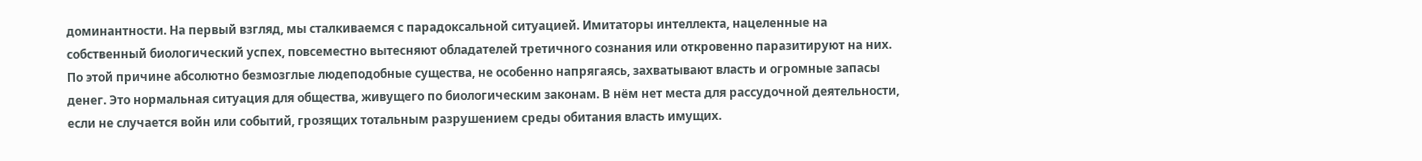доминантности. На первый взгляд, мы сталкиваемся с парадоксальной ситуацией. Имитаторы интеллекта, нацеленные на собственный биологический успех, повсеместно вытесняют обладателей третичного сознания или откровенно паразитируют на них. По этой причине абсолютно безмозглые людеподобные существа, не особенно напрягаясь, захватывают власть и огромные запасы денег. Это нормальная ситуация для общества, живущего по биологическим законам. В нём нет места для рассудочной деятельности, если не случается войн или событий, грозящих тотальным разрушением среды обитания власть имущих.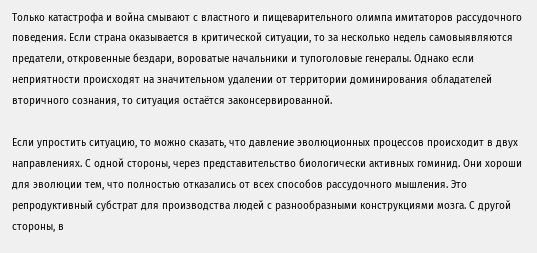Только катастрофа и война смывают с властного и пищеварительного олимпа имитаторов рассудочного поведения. Если страна оказывается в критической ситуации, то за несколько недель самовыявляются предатели, откровенные бездари, вороватые начальники и тупоголовые генералы. Однако если неприятности происходят на значительном удалении от территории доминирования обладателей вторичного сознания, то ситуация остаётся законсервированной.

Если упростить ситуацию, то можно сказать, что давление эволюционных процессов происходит в двух направлениях. С одной стороны, через представительство биологически активных гоминид. Они хороши для эволюции тем, что полностью отказались от всех способов рассудочного мышления. Это репродуктивный субстрат для производства людей с разнообразными конструкциями мозга. С другой стороны, в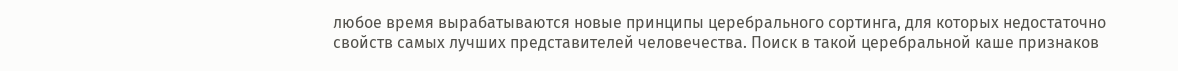любое время вырабатываются новые принципы церебрального сортинга, для которых недостаточно свойств самых лучших представителей человечества. Поиск в такой церебральной каше признаков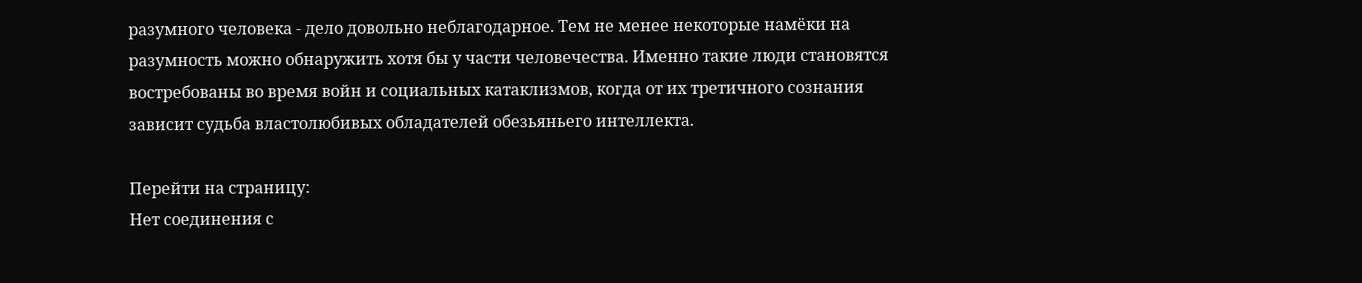разумного человека - дело довольно неблагодарное. Тем не менее некоторые намёки на разумность можно обнаружить хотя бы у части человечества. Именно такие люди становятся востребованы во время войн и социальных катаклизмов, когда от их третичного сознания зависит судьба властолюбивых обладателей обезьяньего интеллекта.

Перейти на страницу:
Нет соединения с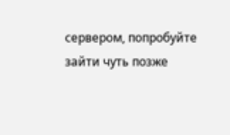сервером, попробуйте зайти чуть позже